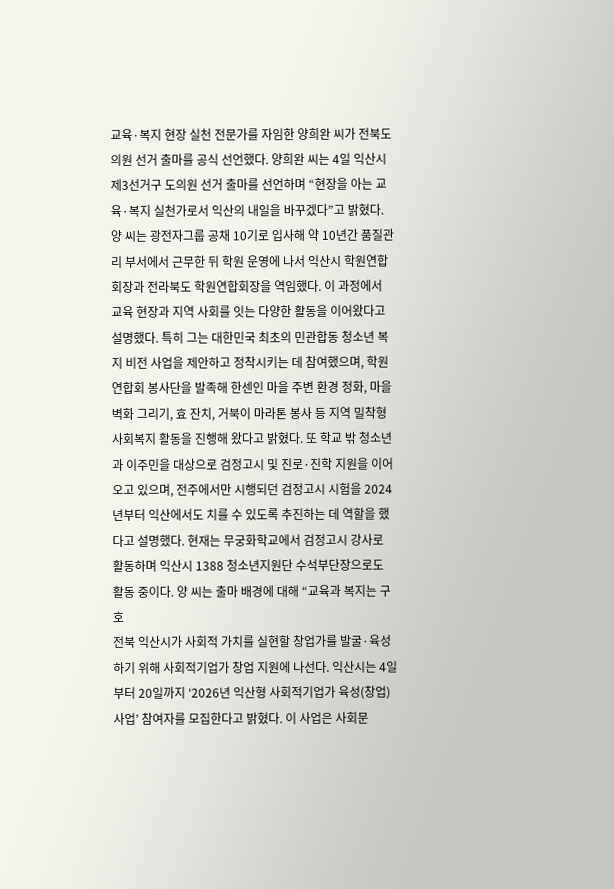교육·복지 현장 실천 전문가를 자임한 양희완 씨가 전북도의원 선거 출마를 공식 선언했다. 양희완 씨는 4일 익산시 제3선거구 도의원 선거 출마를 선언하며 “현장을 아는 교육·복지 실천가로서 익산의 내일을 바꾸겠다”고 밝혔다. 양 씨는 광전자그룹 공채 10기로 입사해 약 10년간 품질관리 부서에서 근무한 뒤 학원 운영에 나서 익산시 학원연합회장과 전라북도 학원연합회장을 역임했다. 이 과정에서 교육 현장과 지역 사회를 잇는 다양한 활동을 이어왔다고 설명했다. 특히 그는 대한민국 최초의 민관합동 청소년 복지 비전 사업을 제안하고 정착시키는 데 참여했으며, 학원연합회 봉사단을 발족해 한센인 마을 주변 환경 정화, 마을 벽화 그리기, 효 잔치, 거북이 마라톤 봉사 등 지역 밀착형 사회복지 활동을 진행해 왔다고 밝혔다. 또 학교 밖 청소년과 이주민을 대상으로 검정고시 및 진로·진학 지원을 이어오고 있으며, 전주에서만 시행되던 검정고시 시험을 2024년부터 익산에서도 치를 수 있도록 추진하는 데 역할을 했다고 설명했다. 현재는 무궁화학교에서 검정고시 강사로 활동하며 익산시 1388 청소년지원단 수석부단장으로도 활동 중이다. 양 씨는 출마 배경에 대해 “교육과 복지는 구호
전북 익산시가 사회적 가치를 실현할 창업가를 발굴·육성하기 위해 사회적기업가 창업 지원에 나선다. 익산시는 4일부터 20일까지 ‘2026년 익산형 사회적기업가 육성(창업)사업’ 참여자를 모집한다고 밝혔다. 이 사업은 사회문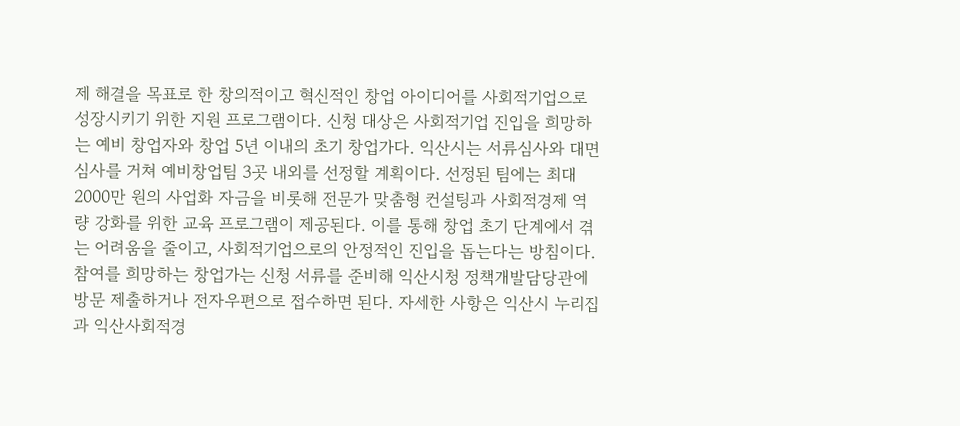제 해결을 목표로 한 창의적이고 혁신적인 창업 아이디어를 사회적기업으로 성장시키기 위한 지원 프로그램이다. 신청 대상은 사회적기업 진입을 희망하는 예비 창업자와 창업 5년 이내의 초기 창업가다. 익산시는 서류심사와 대면심사를 거쳐 예비창업팀 3곳 내외를 선정할 계획이다. 선정된 팀에는 최대 2000만 원의 사업화 자금을 비롯해 전문가 맞춤형 컨설팅과 사회적경제 역량 강화를 위한 교육 프로그램이 제공된다. 이를 통해 창업 초기 단계에서 겪는 어려움을 줄이고, 사회적기업으로의 안정적인 진입을 돕는다는 방침이다. 참여를 희망하는 창업가는 신청 서류를 준비해 익산시청 정책개발담당관에 방문 제출하거나 전자우편으로 접수하면 된다. 자세한 사항은 익산시 누리집과 익산사회적경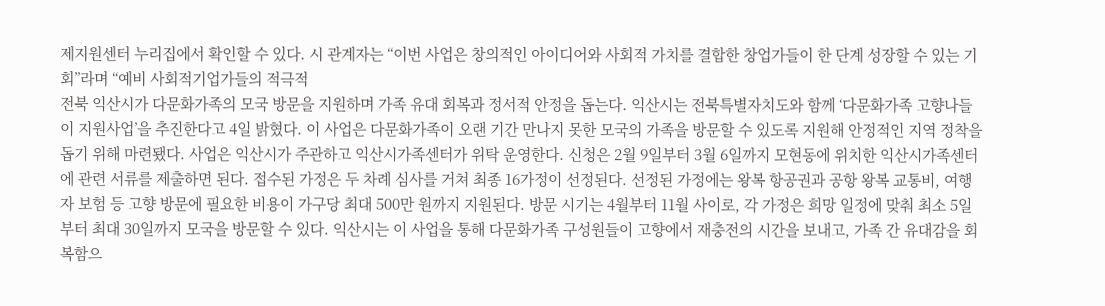제지원센터 누리집에서 확인할 수 있다. 시 관계자는 “이번 사업은 창의적인 아이디어와 사회적 가치를 결합한 창업가들이 한 단계 성장할 수 있는 기회”라며 “예비 사회적기업가들의 적극적
전북 익산시가 다문화가족의 모국 방문을 지원하며 가족 유대 회복과 정서적 안정을 돕는다. 익산시는 전북특별자치도와 함께 ‘다문화가족 고향나들이 지원사업’을 추진한다고 4일 밝혔다. 이 사업은 다문화가족이 오랜 기간 만나지 못한 모국의 가족을 방문할 수 있도록 지원해 안정적인 지역 정착을 돕기 위해 마련됐다. 사업은 익산시가 주관하고 익산시가족센터가 위탁 운영한다. 신청은 2월 9일부터 3월 6일까지 모현동에 위치한 익산시가족센터에 관련 서류를 제출하면 된다. 접수된 가정은 두 차례 심사를 거쳐 최종 16가정이 선정된다. 선정된 가정에는 왕복 항공권과 공항 왕복 교통비, 여행자 보험 등 고향 방문에 필요한 비용이 가구당 최대 500만 원까지 지원된다. 방문 시기는 4월부터 11월 사이로, 각 가정은 희망 일정에 맞춰 최소 5일부터 최대 30일까지 모국을 방문할 수 있다. 익산시는 이 사업을 통해 다문화가족 구성원들이 고향에서 재충전의 시간을 보내고, 가족 간 유대감을 회복함으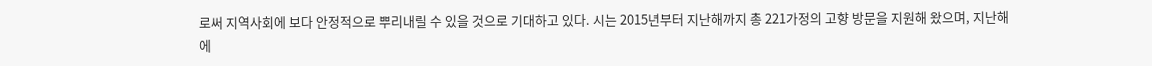로써 지역사회에 보다 안정적으로 뿌리내릴 수 있을 것으로 기대하고 있다. 시는 2015년부터 지난해까지 총 221가정의 고향 방문을 지원해 왔으며, 지난해에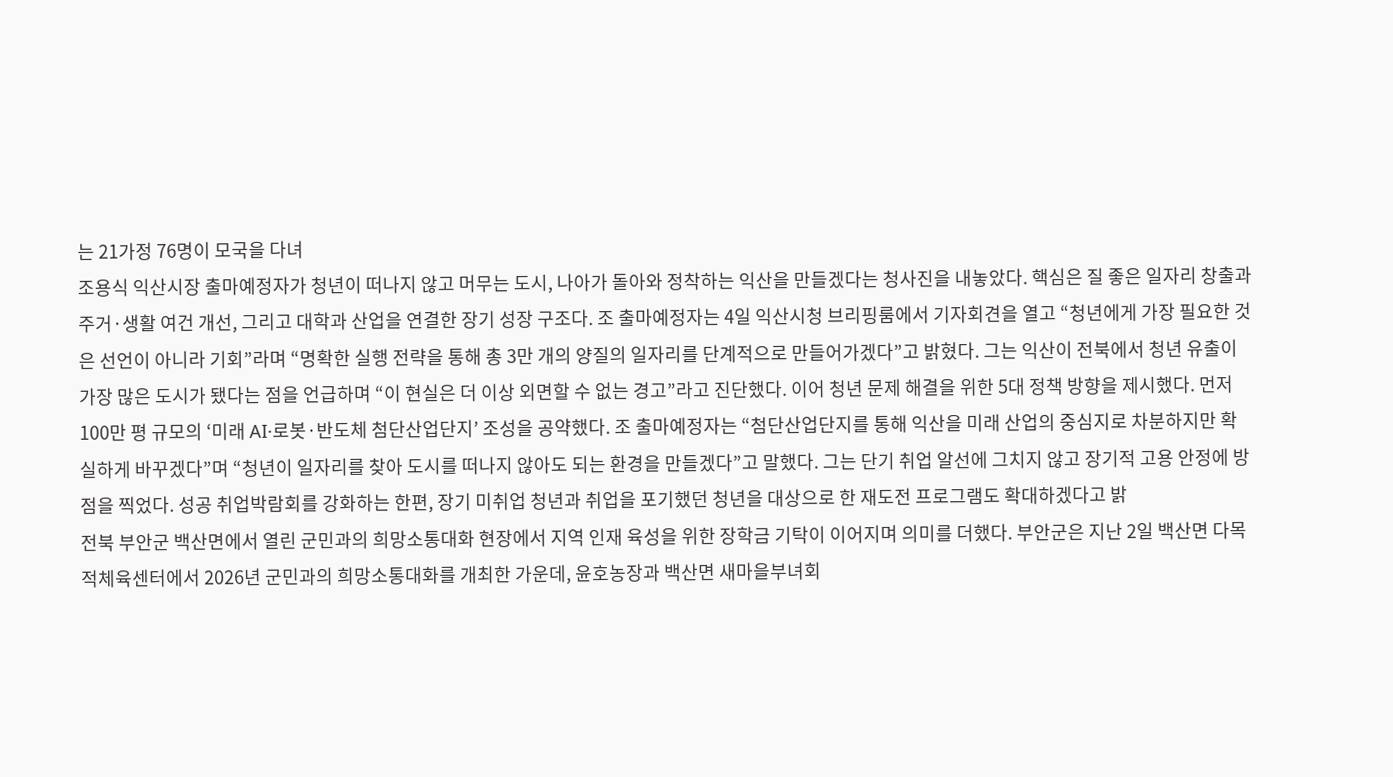는 21가정 76명이 모국을 다녀
조용식 익산시장 출마예정자가 청년이 떠나지 않고 머무는 도시, 나아가 돌아와 정착하는 익산을 만들겠다는 청사진을 내놓았다. 핵심은 질 좋은 일자리 창출과 주거·생활 여건 개선, 그리고 대학과 산업을 연결한 장기 성장 구조다. 조 출마예정자는 4일 익산시청 브리핑룸에서 기자회견을 열고 “청년에게 가장 필요한 것은 선언이 아니라 기회”라며 “명확한 실행 전략을 통해 총 3만 개의 양질의 일자리를 단계적으로 만들어가겠다”고 밝혔다. 그는 익산이 전북에서 청년 유출이 가장 많은 도시가 됐다는 점을 언급하며 “이 현실은 더 이상 외면할 수 없는 경고”라고 진단했다. 이어 청년 문제 해결을 위한 5대 정책 방향을 제시했다. 먼저 100만 평 규모의 ‘미래 AI·로봇·반도체 첨단산업단지’ 조성을 공약했다. 조 출마예정자는 “첨단산업단지를 통해 익산을 미래 산업의 중심지로 차분하지만 확실하게 바꾸겠다”며 “청년이 일자리를 찾아 도시를 떠나지 않아도 되는 환경을 만들겠다”고 말했다. 그는 단기 취업 알선에 그치지 않고 장기적 고용 안정에 방점을 찍었다. 성공 취업박람회를 강화하는 한편, 장기 미취업 청년과 취업을 포기했던 청년을 대상으로 한 재도전 프로그램도 확대하겠다고 밝
전북 부안군 백산면에서 열린 군민과의 희망소통대화 현장에서 지역 인재 육성을 위한 장학금 기탁이 이어지며 의미를 더했다. 부안군은 지난 2일 백산면 다목적체육센터에서 2026년 군민과의 희망소통대화를 개최한 가운데, 윤호농장과 백산면 새마을부녀회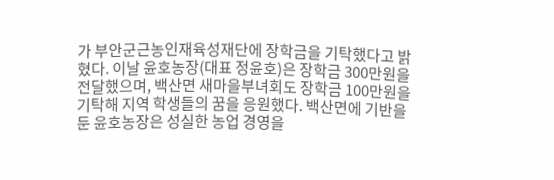가 부안군근농인재육성재단에 장학금을 기탁했다고 밝혔다. 이날 윤호농장(대표 정윤호)은 장학금 300만원을 전달했으며, 백산면 새마을부녀회도 장학금 100만원을 기탁해 지역 학생들의 꿈을 응원했다. 백산면에 기반을 둔 윤호농장은 성실한 농업 경영을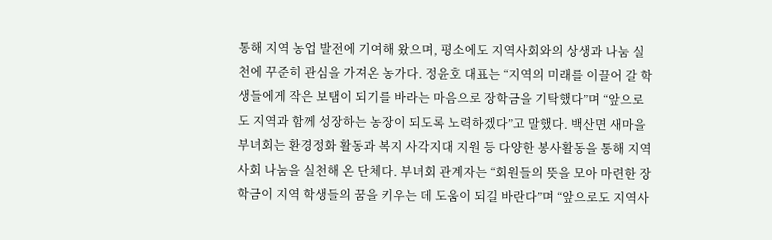통해 지역 농업 발전에 기여해 왔으며, 평소에도 지역사회와의 상생과 나눔 실천에 꾸준히 관심을 가져온 농가다. 정윤호 대표는 “지역의 미래를 이끌어 갈 학생들에게 작은 보탬이 되기를 바라는 마음으로 장학금을 기탁했다”며 “앞으로도 지역과 함께 성장하는 농장이 되도록 노력하겠다”고 말했다. 백산면 새마을부녀회는 환경정화 활동과 복지 사각지대 지원 등 다양한 봉사활동을 통해 지역사회 나눔을 실천해 온 단체다. 부녀회 관계자는 “회원들의 뜻을 모아 마련한 장학금이 지역 학생들의 꿈을 키우는 데 도움이 되길 바란다”며 “앞으로도 지역사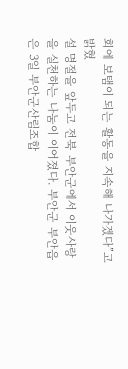회에 보탬이 되는 활동을 지속해 나가겠다”고 밝혔
설 명절을 앞두고 전북 부안군에서 이웃사랑을 실천하는 나눔이 이어졌다. 부안군 부안읍은 3일 부안군산림조합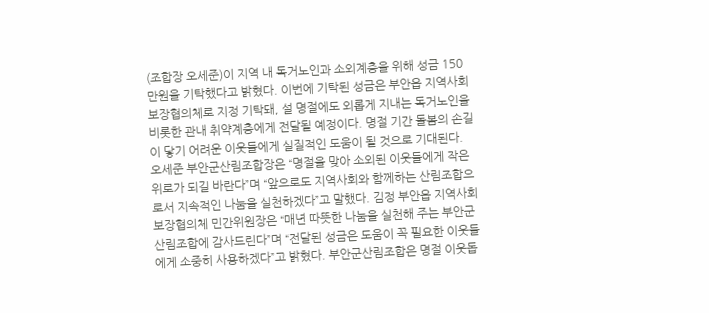(조합장 오세준)이 지역 내 독거노인과 소외계층을 위해 성금 150만원을 기탁했다고 밝혔다. 이번에 기탁된 성금은 부안읍 지역사회보장협의체로 지정 기탁돼, 설 명절에도 외롭게 지내는 독거노인을 비롯한 관내 취약계층에게 전달될 예정이다. 명절 기간 돌봄의 손길이 닿기 어려운 이웃들에게 실질적인 도움이 될 것으로 기대된다. 오세준 부안군산림조합장은 “명절을 맞아 소외된 이웃들에게 작은 위로가 되길 바란다”며 “앞으로도 지역사회와 함께하는 산림조합으로서 지속적인 나눔을 실천하겠다”고 말했다. 김정 부안읍 지역사회보장협의체 민간위원장은 “매년 따뜻한 나눔을 실천해 주는 부안군산림조합에 감사드린다”며 “전달된 성금은 도움이 꼭 필요한 이웃들에게 소중히 사용하겠다”고 밝혔다. 부안군산림조합은 명절 이웃돕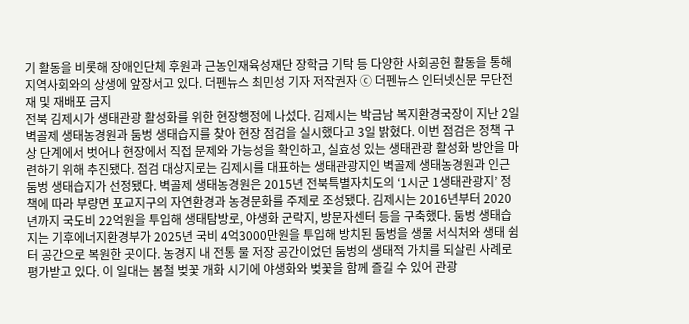기 활동을 비롯해 장애인단체 후원과 근농인재육성재단 장학금 기탁 등 다양한 사회공헌 활동을 통해 지역사회와의 상생에 앞장서고 있다. 더펜뉴스 최민성 기자 저작권자 ⓒ 더펜뉴스 인터넷신문 무단전재 및 재배포 금지
전북 김제시가 생태관광 활성화를 위한 현장행정에 나섰다. 김제시는 박금남 복지환경국장이 지난 2일 벽골제 생태농경원과 둠벙 생태습지를 찾아 현장 점검을 실시했다고 3일 밝혔다. 이번 점검은 정책 구상 단계에서 벗어나 현장에서 직접 문제와 가능성을 확인하고, 실효성 있는 생태관광 활성화 방안을 마련하기 위해 추진됐다. 점검 대상지로는 김제시를 대표하는 생태관광지인 벽골제 생태농경원과 인근 둠벙 생태습지가 선정됐다. 벽골제 생태농경원은 2015년 전북특별자치도의 ‘1시군 1생태관광지’ 정책에 따라 부량면 포교지구의 자연환경과 농경문화를 주제로 조성됐다. 김제시는 2016년부터 2020년까지 국도비 22억원을 투입해 생태탐방로, 야생화 군락지, 방문자센터 등을 구축했다. 둠벙 생태습지는 기후에너지환경부가 2025년 국비 4억3000만원을 투입해 방치된 둠벙을 생물 서식처와 생태 쉼터 공간으로 복원한 곳이다. 농경지 내 전통 물 저장 공간이었던 둠벙의 생태적 가치를 되살린 사례로 평가받고 있다. 이 일대는 봄철 벚꽃 개화 시기에 야생화와 벚꽃을 함께 즐길 수 있어 관광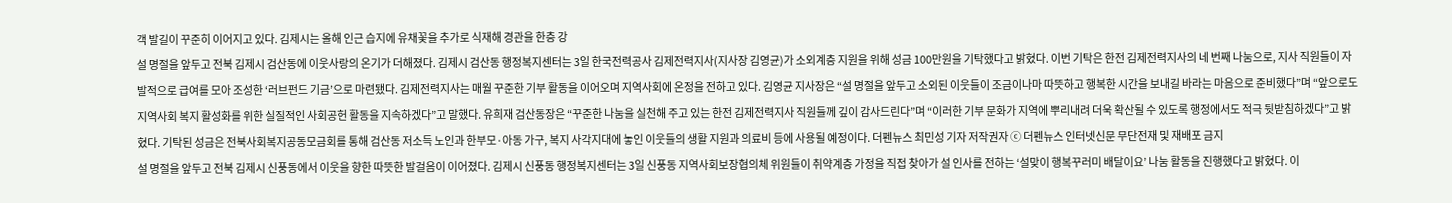객 발길이 꾸준히 이어지고 있다. 김제시는 올해 인근 습지에 유채꽃을 추가로 식재해 경관을 한층 강
설 명절을 앞두고 전북 김제시 검산동에 이웃사랑의 온기가 더해졌다. 김제시 검산동 행정복지센터는 3일 한국전력공사 김제전력지사(지사장 김영균)가 소외계층 지원을 위해 성금 100만원을 기탁했다고 밝혔다. 이번 기탁은 한전 김제전력지사의 네 번째 나눔으로, 지사 직원들이 자발적으로 급여를 모아 조성한 ‘러브펀드 기금’으로 마련됐다. 김제전력지사는 매월 꾸준한 기부 활동을 이어오며 지역사회에 온정을 전하고 있다. 김영균 지사장은 “설 명절을 앞두고 소외된 이웃들이 조금이나마 따뜻하고 행복한 시간을 보내길 바라는 마음으로 준비했다”며 “앞으로도 지역사회 복지 활성화를 위한 실질적인 사회공헌 활동을 지속하겠다”고 말했다. 유희재 검산동장은 “꾸준한 나눔을 실천해 주고 있는 한전 김제전력지사 직원들께 깊이 감사드린다”며 “이러한 기부 문화가 지역에 뿌리내려 더욱 확산될 수 있도록 행정에서도 적극 뒷받침하겠다”고 밝혔다. 기탁된 성금은 전북사회복지공동모금회를 통해 검산동 저소득 노인과 한부모·아동 가구, 복지 사각지대에 놓인 이웃들의 생활 지원과 의료비 등에 사용될 예정이다. 더펜뉴스 최민성 기자 저작권자 ⓒ 더펜뉴스 인터넷신문 무단전재 및 재배포 금지
설 명절을 앞두고 전북 김제시 신풍동에서 이웃을 향한 따뜻한 발걸음이 이어졌다. 김제시 신풍동 행정복지센터는 3일 신풍동 지역사회보장협의체 위원들이 취약계층 가정을 직접 찾아가 설 인사를 전하는 ‘설맞이 행복꾸러미 배달이요’ 나눔 활동을 진행했다고 밝혔다. 이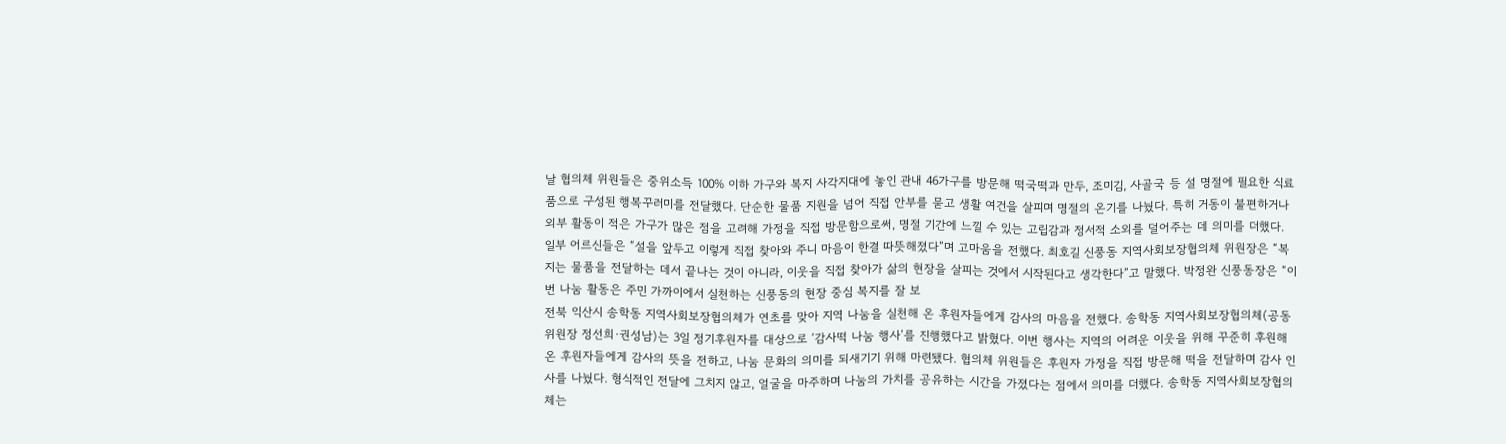날 협의체 위원들은 중위소득 100% 이하 가구와 복지 사각지대에 놓인 관내 46가구를 방문해 떡국떡과 만두, 조미김, 사골국 등 설 명절에 필요한 식료품으로 구성된 행복꾸러미를 전달했다. 단순한 물품 지원을 넘어 직접 안부를 묻고 생활 여건을 살피며 명절의 온기를 나눴다. 특히 거동이 불편하거나 외부 활동이 적은 가구가 많은 점을 고려해 가정을 직접 방문함으로써, 명절 기간에 느낄 수 있는 고립감과 정서적 소외를 덜어주는 데 의미를 더했다. 일부 어르신들은 “설을 앞두고 이렇게 직접 찾아와 주니 마음이 한결 따뜻해졌다”며 고마움을 전했다. 최호길 신풍동 지역사회보장협의체 위원장은 “복지는 물품을 전달하는 데서 끝나는 것이 아니라, 이웃을 직접 찾아가 삶의 현장을 살피는 것에서 시작된다고 생각한다”고 말했다. 박정완 신풍동장은 “이번 나눔 활동은 주민 가까이에서 실천하는 신풍동의 현장 중심 복지를 잘 보
전북 익산시 송학동 지역사회보장협의체가 연초를 맞아 지역 나눔을 실천해 온 후원자들에게 감사의 마음을 전했다. 송학동 지역사회보장협의체(공동위원장 정선희·권성남)는 3일 정기후원자를 대상으로 ‘감사떡 나눔 행사’를 진행했다고 밝혔다. 이번 행사는 지역의 어려운 이웃을 위해 꾸준히 후원해 온 후원자들에게 감사의 뜻을 전하고, 나눔 문화의 의미를 되새기기 위해 마련됐다. 협의체 위원들은 후원자 가정을 직접 방문해 떡을 전달하며 감사 인사를 나눴다. 형식적인 전달에 그치지 않고, 얼굴을 마주하며 나눔의 가치를 공유하는 시간을 가졌다는 점에서 의미를 더했다. 송학동 지역사회보장협의체는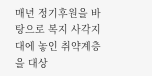매년 정기후원을 바탕으로 복지 사각지대에 놓인 취약계층을 대상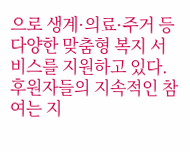으로 생계·의료·주거 등 다양한 맞춤형 복지 서비스를 지원하고 있다. 후원자들의 지속적인 참여는 지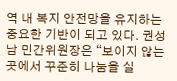역 내 복지 안전망을 유지하는 중요한 기반이 되고 있다. 권성남 민간위원장은 “보이지 않는 곳에서 꾸준히 나눔을 실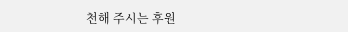천해 주시는 후원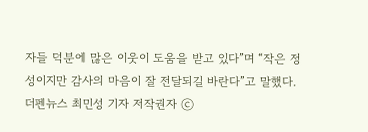자들 덕분에 많은 이웃이 도움을 받고 있다”며 “작은 정성이지만 감사의 마음이 잘 전달되길 바란다”고 말했다. 더펜뉴스 최민성 기자 저작권자 ⓒ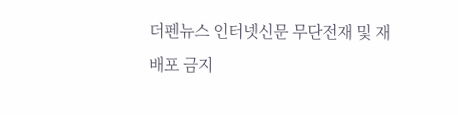더펜뉴스 인터넷신문 무단전재 및 재배포 금지